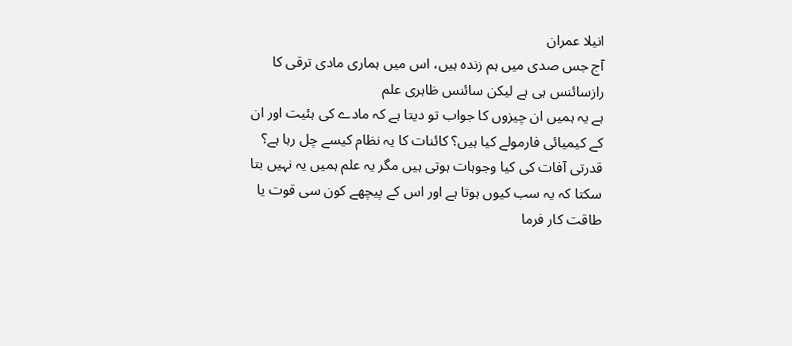انیلا عمران
آج جس صدی میں ہم زندہ ہیں، اس میں ہماری مادی ترقی کا رازسائنس ہی ہے لیکن سائنس ظاہری علم
ہے یہ ہمیں ان چیزوں کا جواب تو دیتا ہے کہ مادے کی ہئیت اور ان کے کیمیائی فارمولے کیا ہیں؟ کائنات کا یہ نظام کیسے چل رہا ہے؟ قدرتی آفات کی کیا وجوہات ہوتی ہیں مگر یہ علم ہمیں یہ نہیں بتا سکتا کہ یہ سب کیوں ہوتا ہے اور اس کے پیچھے کون سی قوت یا طاقت کار فرما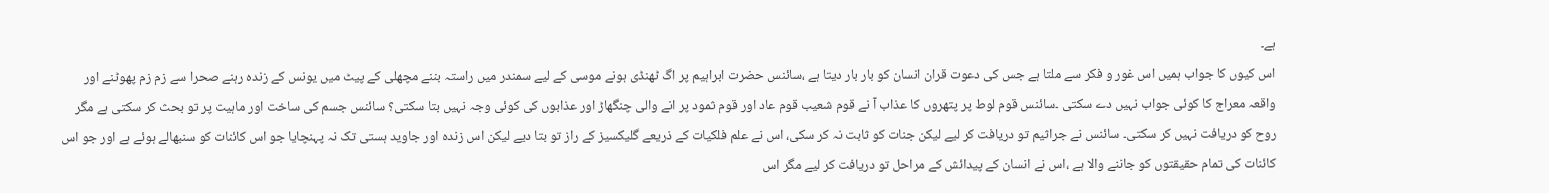ہے۔
اس کیوں کا جواب ہمیں اس غور و فکر سے ملتا ہے جس کی دعوت قران انسان کو بار بار دیتا ہے ،سائنس حضرت ابراہیم پر اگ ٹھنڈی ہونے موسی کے لیے سمندر میں راستہ بننے مچھلی کے پیٹ میں یونس کے زندہ رہنے صحرا سے زم زم پھوٹنے اور واقعہ معراج کا کوئی جواب نہیں دے سکتی ۔سائنس قوم لوط پر پتھروں کا عذاب آ نے قوم شعیب قوم عاد اور قوم ثمود پر انے والی چنگھاڑ اور عذابوں کی کوئی وجہ نہیں بتا سکتی؟ سائنس جسم کی ساخت اور ماہیت پر تو بحث کر سکتی ہے مگر روح کو دریافت نہیں کر سکتی۔ سائنس نے جراثیم تو دریافت کر لیے لیکن جنات کو ثابت نہ کر سکی، اس نے علم فلکیات کے ذریعے گلیکسیز کے راز تو بتا دیے لیکن اس زندہ اور جاوید ہستی تک نہ پہنچایا جو اس کائنات کو سنبھالے ہوئے ہے اور جو اس کائنات کی تمام حقیقتوں کو جاننے والا ہے ،اس نے انسان کے پیدائش کے مراحل تو دریافت کر لیے مگر اس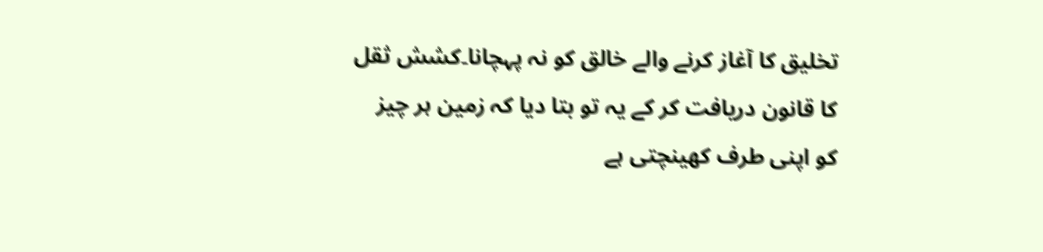تخلیق کا آغاز کرنے والے خالق کو نہ پہچانا۔کشش ثقل کا قانون دریافت کر کے یہ تو بتا دیا کہ زمین ہر چیز کو اپنی طرف کھینچتی ہے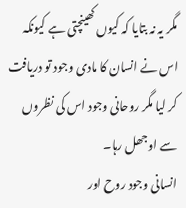مگر یہ نہ بتایا کہ کیوں کھینچتی ہے کیونکہ اس نے انسان کا مادی وجود تو دریافت کر لیا مگر روحانی وجود اس کی نظروں سے اوجھل رہا۔
انسانی وجود روح اور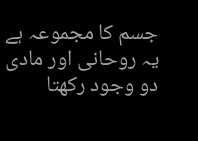جسم کا مجموعہ ہے یہ روحانی اور مادی دو وجود رکھتا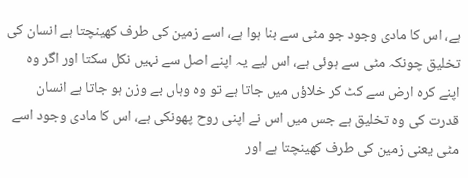ہے، اس کا مادی وجود جو مٹی سے بنا ہوا ہے، اسے زمین کی طرف کھینچتا ہے انسان کی تخلیق چونکہ مٹی سے ہوئی ہے، اس لیے یہ اپنے اصل سے نہیں نکل سکتا اور اگر وہ اپنے کرہ ارض سے کٹ کر خلاؤں میں جاتا ہے تو وہ وہاں بے وزن ہو جاتا ہے انسان قدرت کی وہ تخلیق ہے جس میں اس نے اپنی روح پھونکی ہے، اس کا مادی وجود اسے مٹی یعنی زمین کی طرف کھینچتا ہے اور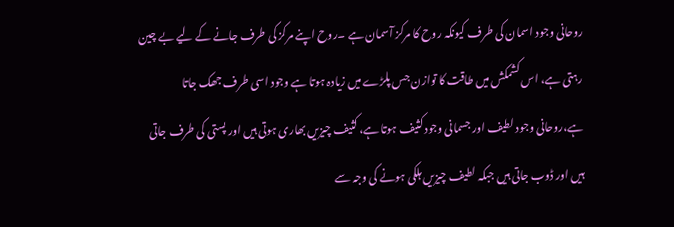روحانی وجود اسمان کی طرف کیونکہ روح کا مرکز آسمان ہے ۔روح اپنے مرکز کی طرف جانے کے لیے بے چین رہتی ہے، اس کشمکش میں طاقت کا توازن جس پلڑے میں زیادہ ہوتا ہے وجود اسی طرف جھک جاتا ہے،روحانی وجود لطیف اور جسمانی وجود کثیف ہوتا ہے، کثیف چیزیں بھاری ہوتی ہیں اور پستی کی طرف جاتی ہیں اور ڈوب جاتی ہیں جبکہ لطیف چیزیں ہلکی ہونے کی وجہ سے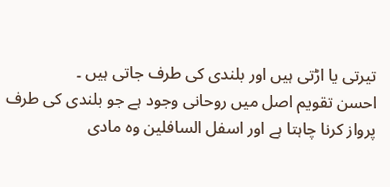تیرتی یا اڑتی ہیں اور بلندی کی طرف جاتی ہیں ۔
احسن تقویم اصل میں روحانی وجود ہے جو بلندی کی طرف پرواز کرنا چاہتا ہے اور اسفل السافلین وہ مادی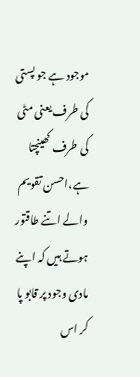موجود ہے جو پستی کی طرف یعنی مٹی کی طرف کھینچتا ہے،احسن تقویم والے اتنے طاقتور ہوتے ہیں کہ اپنے مادی وجود پر قابو پا کر اس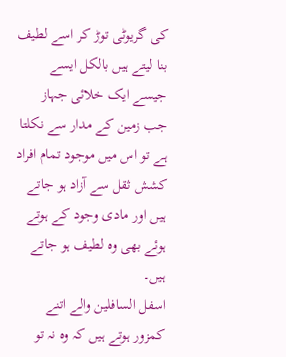کی گریوٹی توڑ کر اسے لطیف بنا لیتے ہیں بالکل ایسے جیسے ایک خلائی جہاز جب زمین کے مدار سے نکلتا ہے تو اس میں موجود تمام افراد کشش ثقل سے آزاد ہو جاتے ہیں اور مادی وجود کے ہوتے ہوئے بھی وہ لطیف ہو جاتے ہیں۔
اسفل السافلین والے اتنے کمزور ہوتے ہیں کہ وہ نہ تو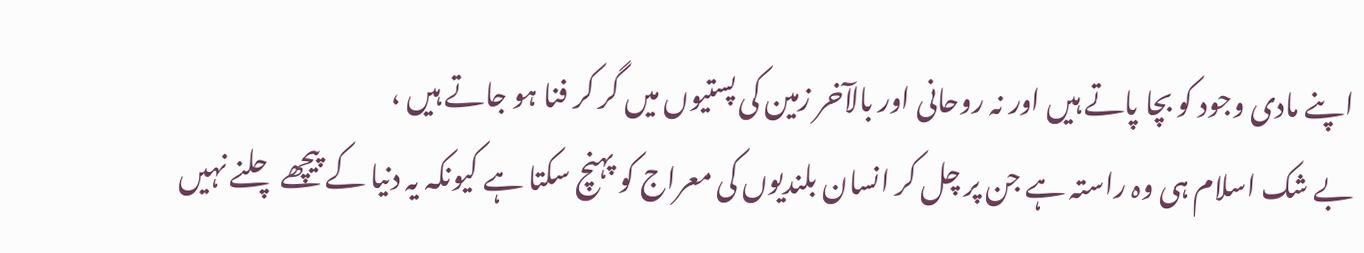اپنے مادی وجود کو بچا پاتے ہیں اور نہ روحانی اور بالآخر زمین کی پستیوں میں گر کر فنا ہو جاتے ہیں ،
بے شک اسلام ہی وہ راستہ ہے جن پر چل کر انسان بلندیوں کی معراج کو پہنچ سکتا ہے کیونکہ یہ دنیا کے پیچھے چلنے نہیں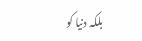بلکہ دنیا کو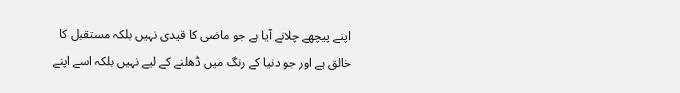اپنے پیچھے چلانے آیا ہے جو ماضی کا قیدی نہیں بلکہ مستقبل کا خالق ہے اور جو دنیا کے رنگ میں ڈھلنے کے لیے نہیں بلکہ اسے اپنے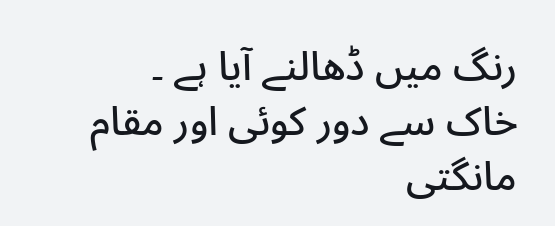رنگ میں ڈھالنے آیا ہے ۔
خاک سے دور کوئی اور مقام مانگتی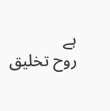ہے
روح تخلیق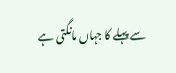سے پہلے کا جہاں مانگتی ہے